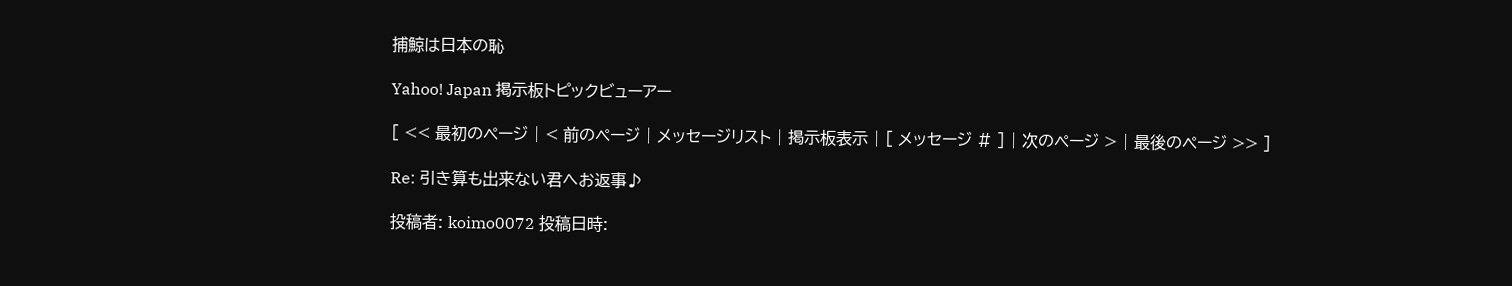捕鯨は日本の恥

Yahoo! Japan 掲示板トピックビューアー

[ << 最初のページ | < 前のページ | メッセージリスト | 掲示板表示 | [ メッセージ # ] | 次のページ > | 最後のページ >> ]

Re: 引き算も出来ない君へお返事♪

投稿者: koimo0072 投稿日時: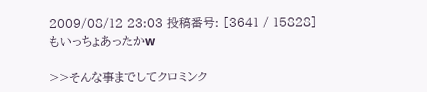2009/08/12 23:03 投稿番号: [3641 / 15828]
もいっちょあったかw

>>そんな事までしてクロミンク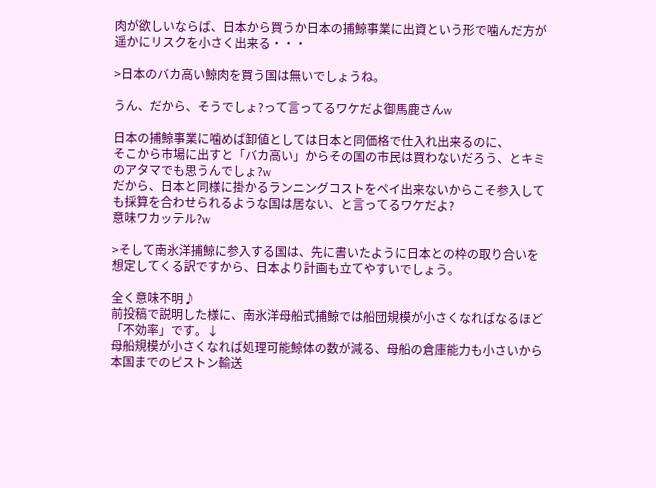肉が欲しいならば、日本から買うか日本の捕鯨事業に出資という形で噛んだ方が遥かにリスクを小さく出来る・・・

>日本のバカ高い鯨肉を買う国は無いでしょうね。

うん、だから、そうでしょ?って言ってるワケだよ御馬鹿さんw

日本の捕鯨事業に噛めば卸値としては日本と同価格で仕入れ出来るのに、
そこから市場に出すと「バカ高い」からその国の市民は買わないだろう、とキミのアタマでも思うんでしょ?w
だから、日本と同様に掛かるランニングコストをペイ出来ないからこそ参入しても採算を合わせられるような国は居ない、と言ってるワケだよ?
意味ワカッテル?w

>そして南氷洋捕鯨に参入する国は、先に書いたように日本との枠の取り合いを想定してくる訳ですから、日本より計画も立てやすいでしょう。

全く意味不明♪
前投稿で説明した様に、南氷洋母船式捕鯨では船団規模が小さくなればなるほど「不効率」です。↓
母船規模が小さくなれば処理可能鯨体の数が減る、母船の倉庫能力も小さいから本国までのピストン輸送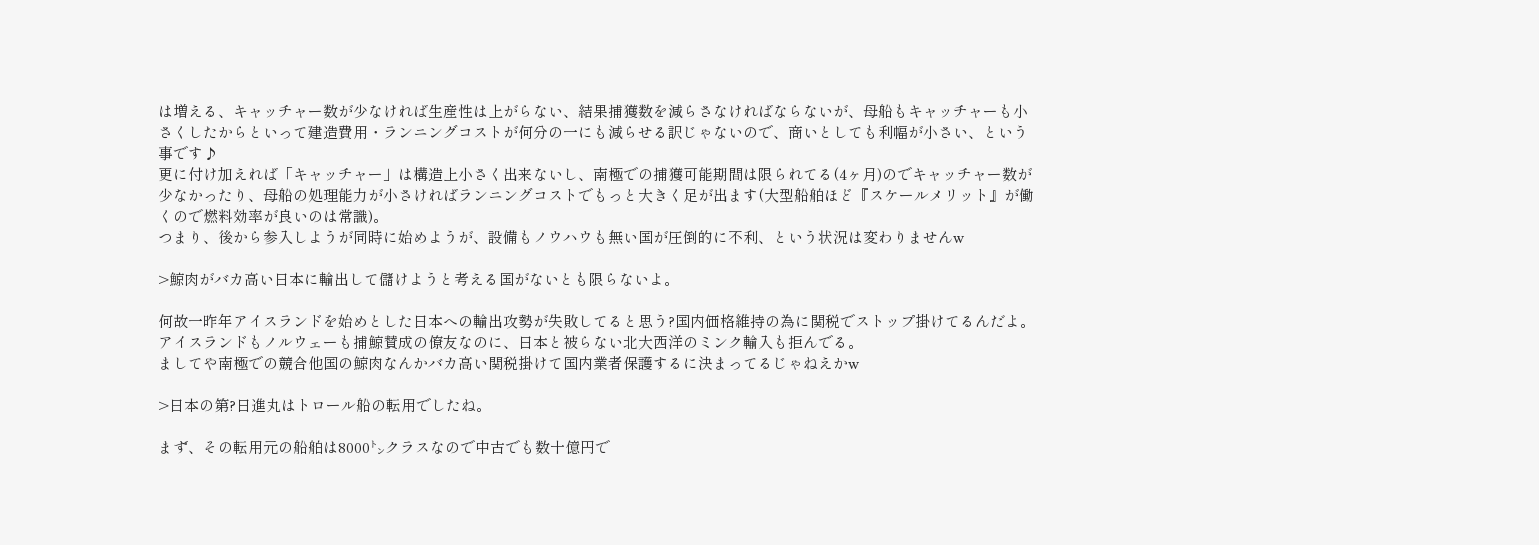は増える、キャッチャー数が少なければ生産性は上がらない、結果捕獲数を減らさなければならないが、母船もキャッチャーも小さくしたからといって建造費用・ランニングコストが何分の一にも減らせる訳じゃないので、商いとしても利幅が小さい、という事です♪
更に付け加えれば「キャッチャー」は構造上小さく出来ないし、南極での捕獲可能期間は限られてる(4ヶ月)のでキャッチャー数が少なかったり、母船の処理能力が小さければランニングコストでもっと大きく足が出ます(大型船舶ほど『スケールメリット』が働くので燃料効率が良いのは常識)。
つまり、後から参入しようが同時に始めようが、設備もノウハウも無い国が圧倒的に不利、という状況は変わりませんw

>鯨肉がバカ高い日本に輸出して儲けようと考える国がないとも限らないよ。

何故一昨年アイスランドを始めとした日本への輸出攻勢が失敗してると思う?国内価格維持の為に関税でストップ掛けてるんだよ。
アイスランドもノルウェーも捕鯨賛成の僚友なのに、日本と被らない北大西洋のミンク輸入も拒んでる。
ましてや南極での競合他国の鯨肉なんかバカ高い関税掛けて国内業者保護するに決まってるじゃねえかw

>日本の第?日進丸はトロール船の転用でしたね。

まず、その転用元の船舶は8000㌧クラスなので中古でも数十億円で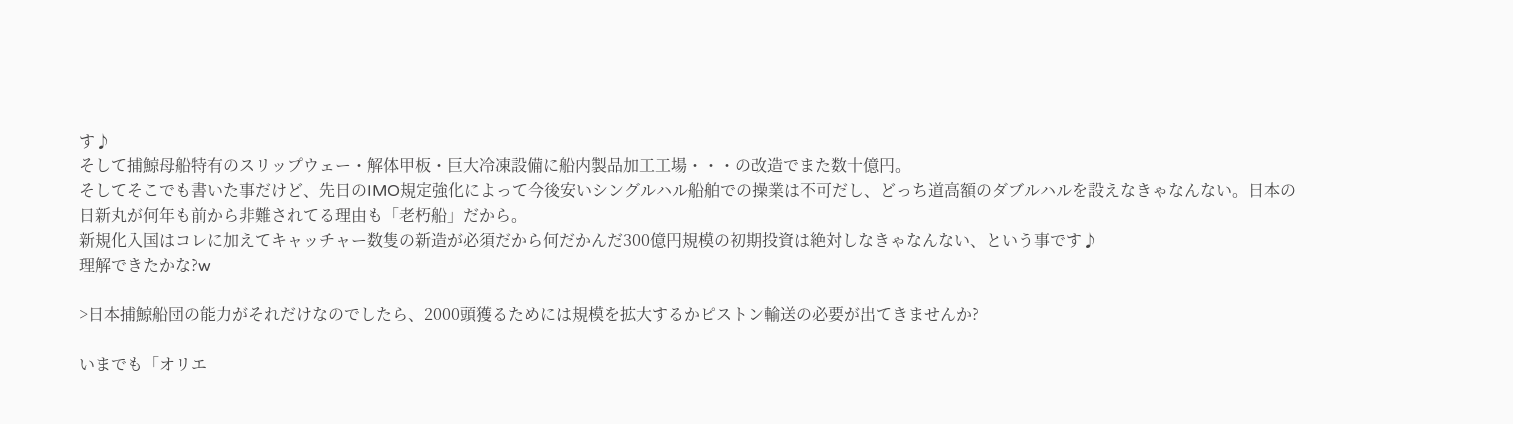す♪
そして捕鯨母船特有のスリップウェー・解体甲板・巨大冷凍設備に船内製品加工工場・・・の改造でまた数十億円。
そしてそこでも書いた事だけど、先日のIMO規定強化によって今後安いシングルハル船舶での操業は不可だし、どっち道高額のダブルハルを設えなきゃなんない。日本の日新丸が何年も前から非難されてる理由も「老朽船」だから。
新規化入国はコレに加えてキャッチャー数隻の新造が必須だから何だかんだ300億円規模の初期投資は絶対しなきゃなんない、という事です♪
理解できたかな?w

>日本捕鯨船団の能力がそれだけなのでしたら、2000頭獲るためには規模を拡大するかピストン輸送の必要が出てきませんか?

いまでも「オリエ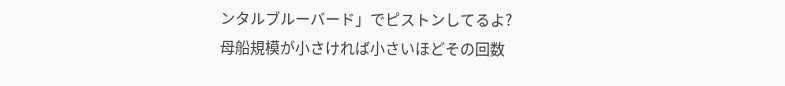ンタルブルーバード」でピストンしてるよ?
母船規模が小さければ小さいほどその回数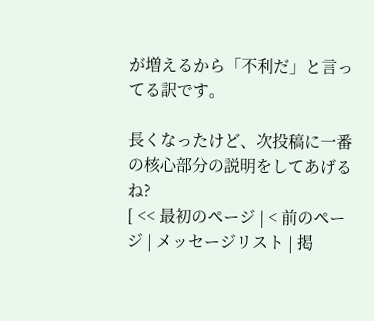が増えるから「不利だ」と言ってる訳です。

長くなったけど、次投稿に一番の核心部分の説明をしてあげるね?
[ << 最初のページ | < 前のページ | メッセージリスト | 掲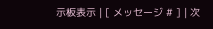示板表示 | [ メッセージ # ] | 次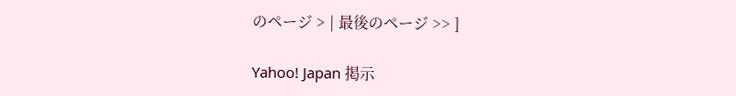のページ > | 最後のページ >> ]

Yahoo! Japan 掲示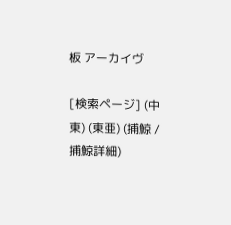板 アーカイヴ

[検索ページ] (中東) (東亜) (捕鯨 / 捕鯨詳細)